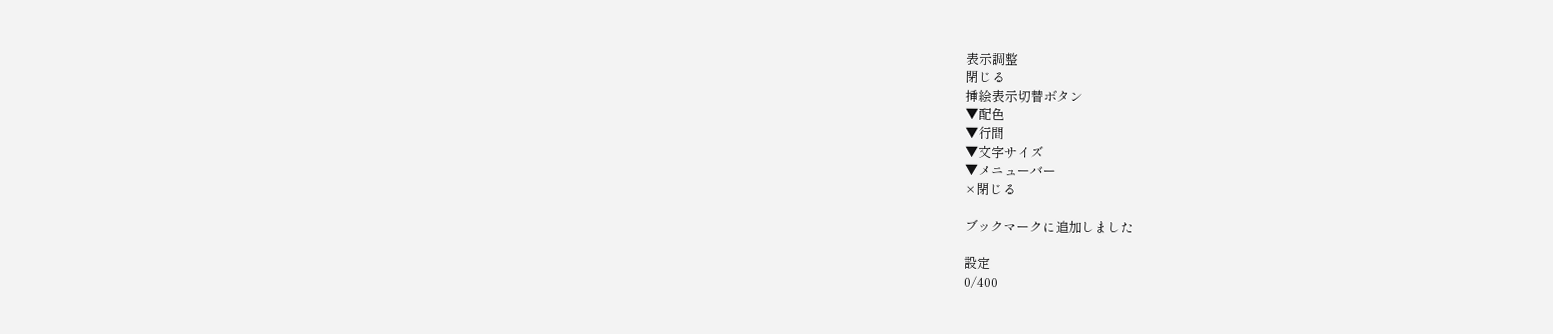表示調整
閉じる
挿絵表示切替ボタン
▼配色
▼行間
▼文字サイズ
▼メニューバー
×閉じる

ブックマークに追加しました

設定
0/400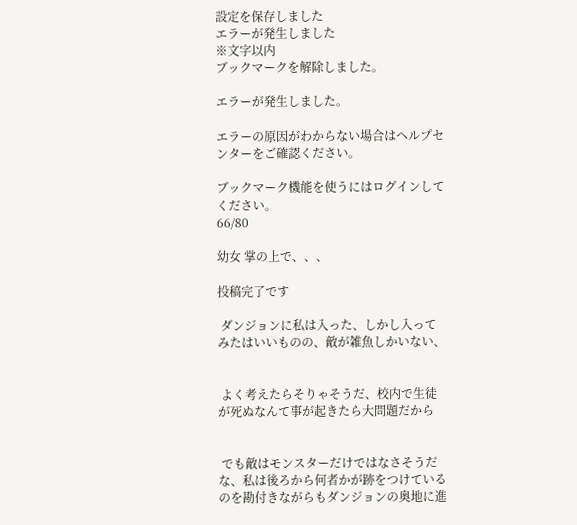設定を保存しました
エラーが発生しました
※文字以内
ブックマークを解除しました。

エラーが発生しました。

エラーの原因がわからない場合はヘルプセンターをご確認ください。

ブックマーク機能を使うにはログインしてください。
66/80

幼女 掌の上で、、、

投稿完了です

 ダンジョンに私は入った、しかし入ってみたはいいものの、敵が雑魚しかいない、


 よく考えたらそりゃそうだ、校内で生徒が死ぬなんて事が起きたら大問題だから


 でも敵はモンスターだけではなさそうだな、私は後ろから何者かが跡をつけているのを勘付きながらもダンジョンの奥地に進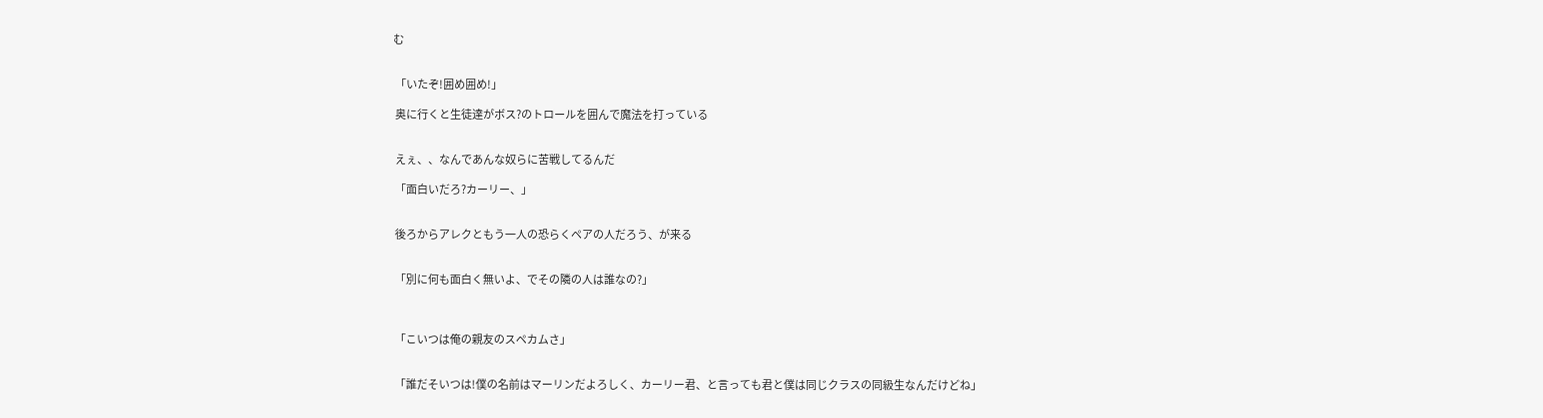む


 「いたぞ!囲め囲め!」

 奥に行くと生徒達がボス?のトロールを囲んで魔法を打っている


 えぇ、、なんであんな奴らに苦戦してるんだ

 「面白いだろ?カーリー、」


 後ろからアレクともう一人の恐らくペアの人だろう、が来る


 「別に何も面白く無いよ、でその隣の人は誰なの?」



 「こいつは俺の親友のスペカムさ」


 「誰だそいつは!僕の名前はマーリンだよろしく、カーリー君、と言っても君と僕は同じクラスの同級生なんだけどね」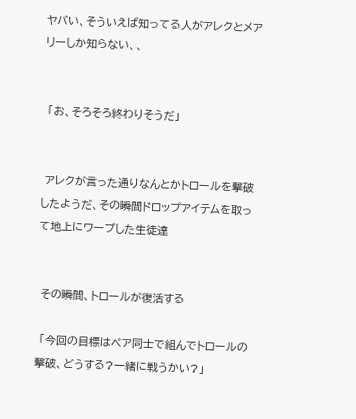ヤバい、そういえば知ってる人がアレクとメアリーしか知らない、、


 「お、そろそろ終わりそうだ」


 アレクが言った通りなんとかトロールを撃破したようだ、その瞬間ドロップアイテムを取って地上にワープした生徒達


 その瞬間、トロールが復活する

 「今回の目標はペア同士で組んでトロールの撃破、どうする?一緒に戦うかい?」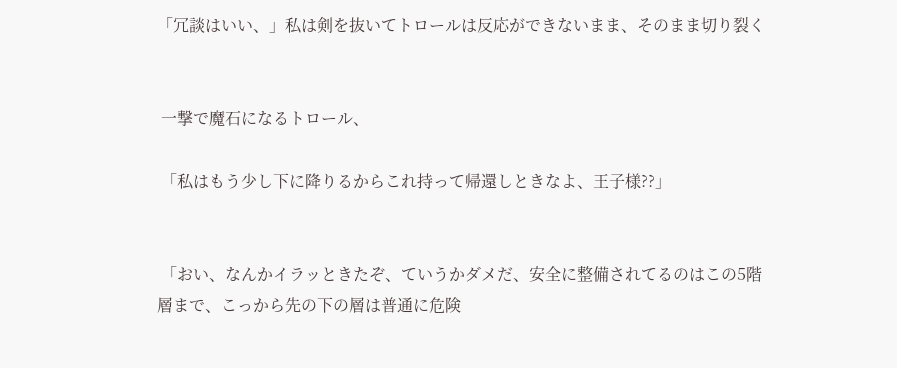「冗談はいい、」私は剣を抜いてトロールは反応ができないまま、そのまま切り裂く


 一撃で魔石になるトロール、

 「私はもう少し下に降りるからこれ持って帰還しときなよ、王子様??」


 「おい、なんかイラッときたぞ、ていうかダメだ、安全に整備されてるのはこの5階層まで、こっから先の下の層は普通に危険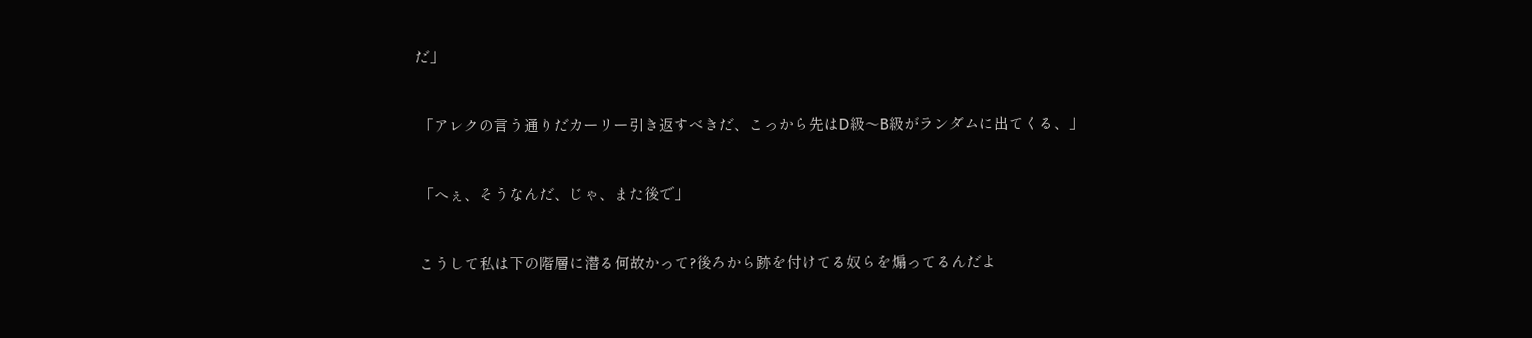だ」


 「アレクの言う通りだカーリー引き返すべきだ、こっから先はD級〜B級がランダムに出てくる、」


 「へぇ、そうなんだ、じゃ、また後で」


 こうして私は下の階層に潜る何故かって?後ろから跡を付けてる奴らを煽ってるんだよ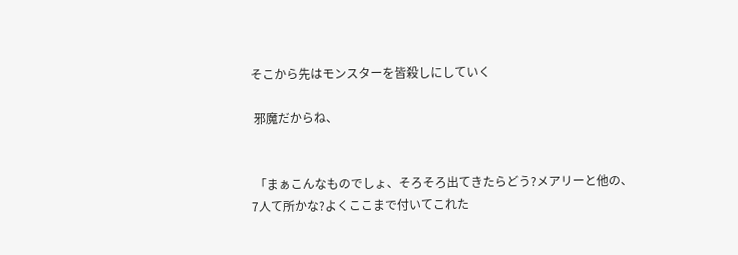そこから先はモンスターを皆殺しにしていく

 邪魔だからね、


 「まぁこんなものでしょ、そろそろ出てきたらどう?メアリーと他の、7人て所かな?よくここまで付いてこれた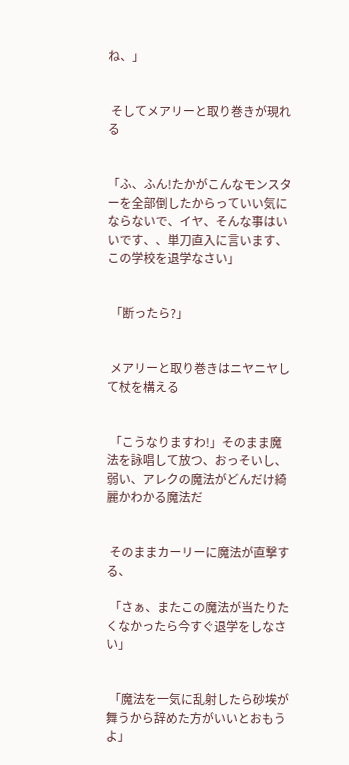ね、」


 そしてメアリーと取り巻きが現れる


「ふ、ふん!たかがこんなモンスターを全部倒したからっていい気にならないで、イヤ、そんな事はいいです、、単刀直入に言います、この学校を退学なさい」


 「断ったら?」


 メアリーと取り巻きはニヤニヤして杖を構える


 「こうなりますわ!」そのまま魔法を詠唱して放つ、おっそいし、弱い、アレクの魔法がどんだけ綺麗かわかる魔法だ


 そのままカーリーに魔法が直撃する、

 「さぁ、またこの魔法が当たりたくなかったら今すぐ退学をしなさい」


 「魔法を一気に乱射したら砂埃が舞うから辞めた方がいいとおもうよ」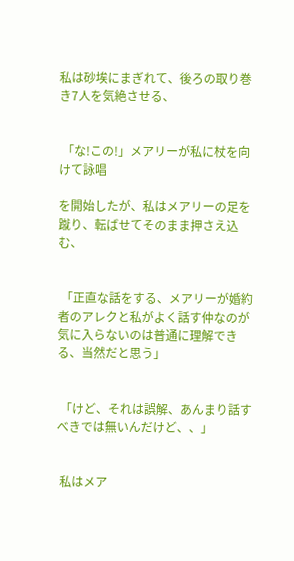私は砂埃にまぎれて、後ろの取り巻き7人を気絶させる、


 「な!この!」メアリーが私に杖を向けて詠唱

を開始したが、私はメアリーの足を蹴り、転ばせてそのまま押さえ込む、


 「正直な話をする、メアリーが婚約者のアレクと私がよく話す仲なのが気に入らないのは普通に理解できる、当然だと思う」


 「けど、それは誤解、あんまり話すべきでは無いんだけど、、」


 私はメア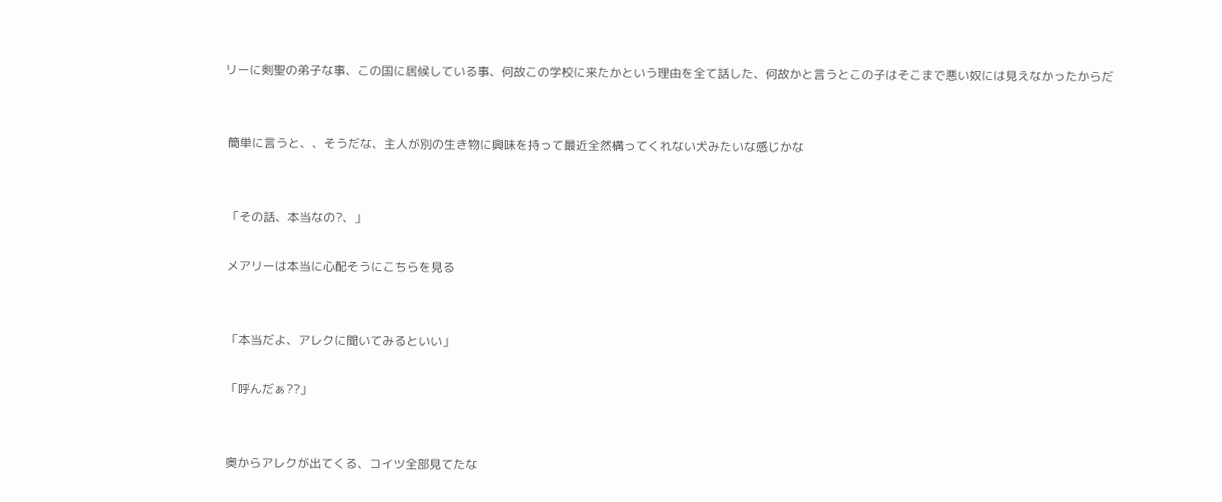リーに剣聖の弟子な事、この国に居候している事、何故この学校に来たかという理由を全て話した、何故かと言うとこの子はそこまで悪い奴には見えなかったからだ


 簡単に言うと、、そうだな、主人が別の生き物に興味を持って最近全然構ってくれない犬みたいな感じかな


 「その話、本当なの?、」

 メアリーは本当に心配そうにこちらを見る


 「本当だよ、アレクに聞いてみるといい」

 「呼んだぁ??」


 奥からアレクが出てくる、コイツ全部見てたな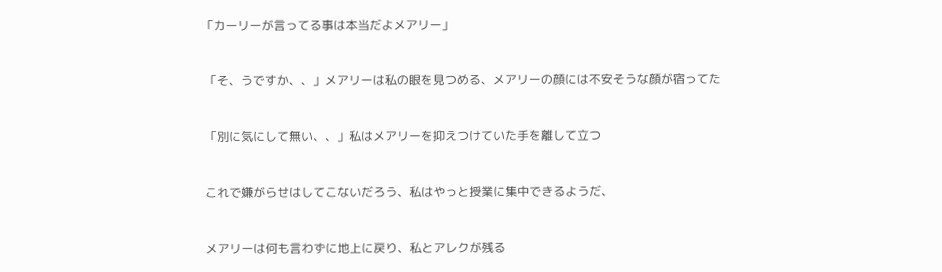「カーリーが言ってる事は本当だよメアリー」


 「そ、うですか、、」メアリーは私の眼を見つめる、メアリーの顔には不安そうな顔が宿ってた


 「別に気にして無い、、」私はメアリーを抑えつけていた手を離して立つ


 これで嫌がらせはしてこないだろう、私はやっと授業に集中できるようだ、


 メアリーは何も言わずに地上に戻り、私とアレクが残る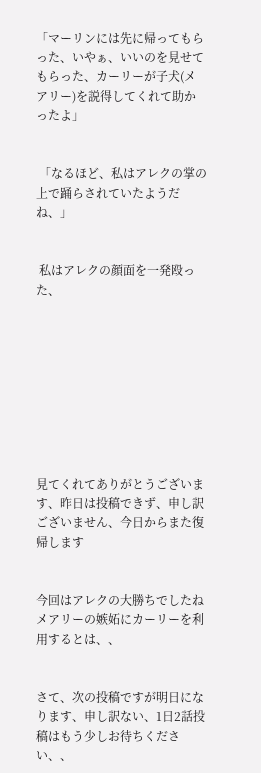「マーリンには先に帰ってもらった、いやぁ、いいのを見せてもらった、カーリーが子犬(メアリー)を説得してくれて助かったよ」


 「なるほど、私はアレクの掌の上で踊らされていたようだね、」


 私はアレクの顔面を一発殴った、









見てくれてありがとうございます、昨日は投稿できず、申し訳ございません、今日からまた復帰します


今回はアレクの大勝ちでしたねメアリーの嫉妬にカーリーを利用するとは、、


さて、次の投稿ですが明日になります、申し訳ない、1日2話投稿はもう少しお待ちください、、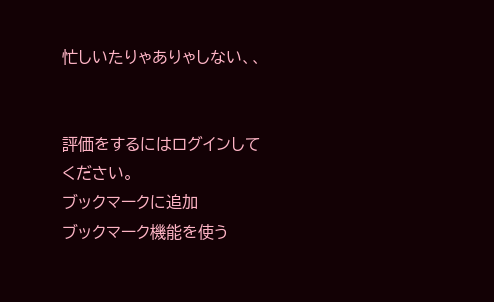忙しいたりゃありゃしない、、


評価をするにはログインしてください。
ブックマークに追加
ブックマーク機能を使う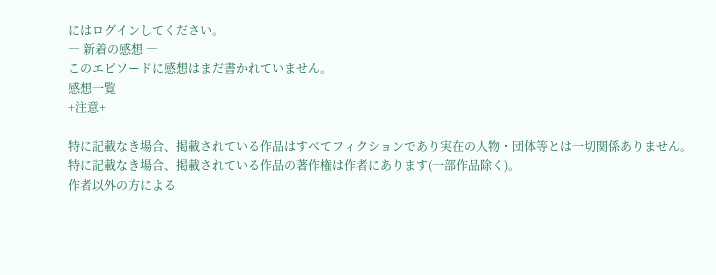にはログインしてください。
― 新着の感想 ―
このエピソードに感想はまだ書かれていません。
感想一覧
+注意+

特に記載なき場合、掲載されている作品はすべてフィクションであり実在の人物・団体等とは一切関係ありません。
特に記載なき場合、掲載されている作品の著作権は作者にあります(一部作品除く)。
作者以外の方による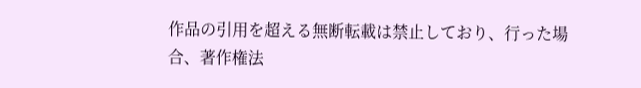作品の引用を超える無断転載は禁止しており、行った場合、著作権法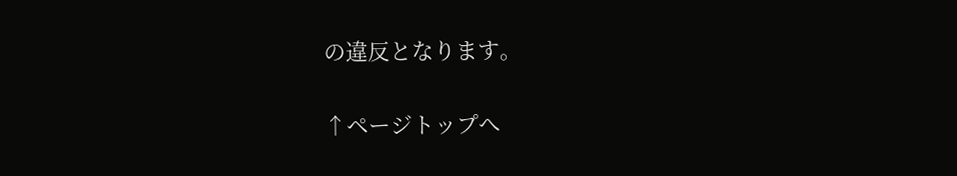の違反となります。

↑ページトップへ